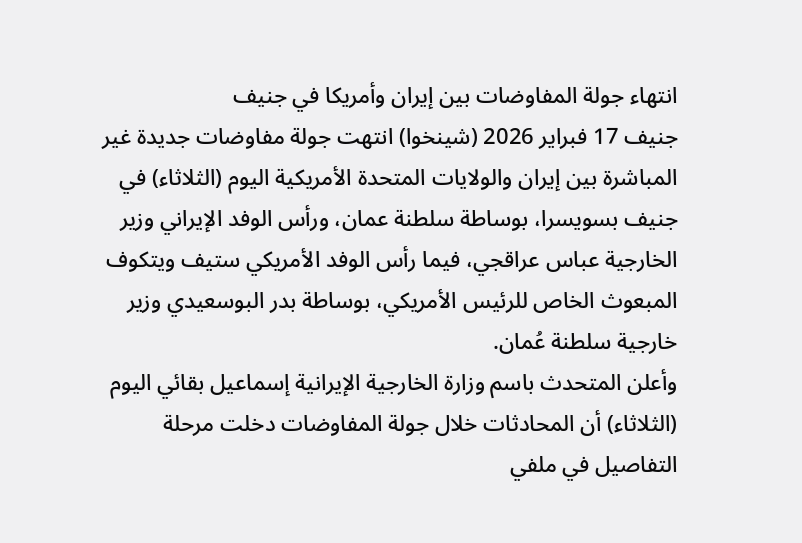انتهاء جولة المفاوضات بين إيران وأمريكا في جنيف
جنيف 17 فبراير 2026 (شينخوا) انتهت جولة مفاوضات جديدة غير المباشرة بين إيران والولايات المتحدة الأمريكية اليوم (الثلاثاء) في جنيف بسويسرا، بوساطة سلطنة عمان، ورأس الوفد الإيراني وزير الخارجية عباس عراقجي، فيما رأس الوفد الأمريكي ستيف ويتكوف المبعوث الخاص للرئيس الأمريكي، بوساطة بدر البوسعيدي وزير خارجية سلطنة عُمان.
وأعلن المتحدث باسم وزارة الخارجية الإيرانية إسماعيل بقائي اليوم (الثلاثاء) أن المحادثات خلال جولة المفاوضات دخلت مرحلة التفاصيل في ملفي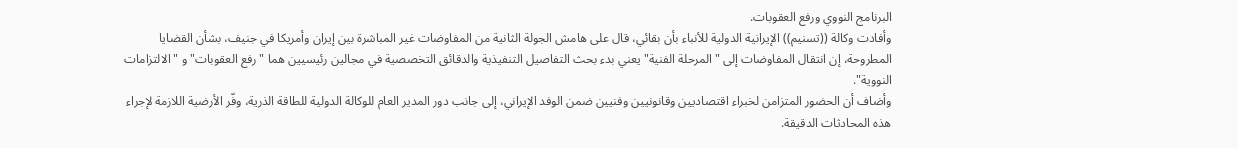البرنامج النووي ورفع العقوبات.
وأفادت وكالة ((تسنيم)) الإيرانية الدولية للأنباء بأن بقائي، قال على هامش الجولة الثانية من المفاوضات غير المباشرة بين إيران وأمريكا في جنيف، بشأن القضايا المطروحة، إن انتقال المفاوضات إلى "المرحلة الفنية" يعني بدء بحث التفاصيل التنفيذية والدقائق التخصصية في مجالين رئيسيين هما "رفع العقوبات" و "الالتزامات النووية".
وأضاف أن الحضور المتزامن لخبراء اقتصاديين وقانونيين وفنيين ضمن الوفد الإيراني، إلى جانب دور المدير العام للوكالة الدولية للطاقة الذرية، وفّر الأرضية اللازمة لإجراء هذه المحادثات الدقيقة.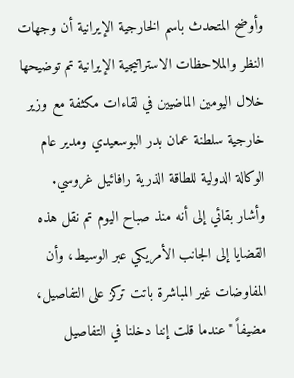وأوضح المتحدث باسم الخارجية الإيرانية أن وجهات النظر والملاحظات الاستراتيجية الإيرانية تم توضيحها خلال اليومين الماضيين في لقاءات مكثفة مع وزير خارجية سلطنة عمان بدر البوسعيدي ومدير عام الوكالة الدولية للطاقة الذرية رافائيل غروسي.
وأشار بقائي إلى أنه منذ صباح اليوم تم نقل هذه القضايا إلى الجانب الأمريكي عبر الوسيط، وأن المفاوضات غير المباشرة باتت تركز على التفاصيل، مضيفاً "عندما قلت إننا دخلنا في التفاصيل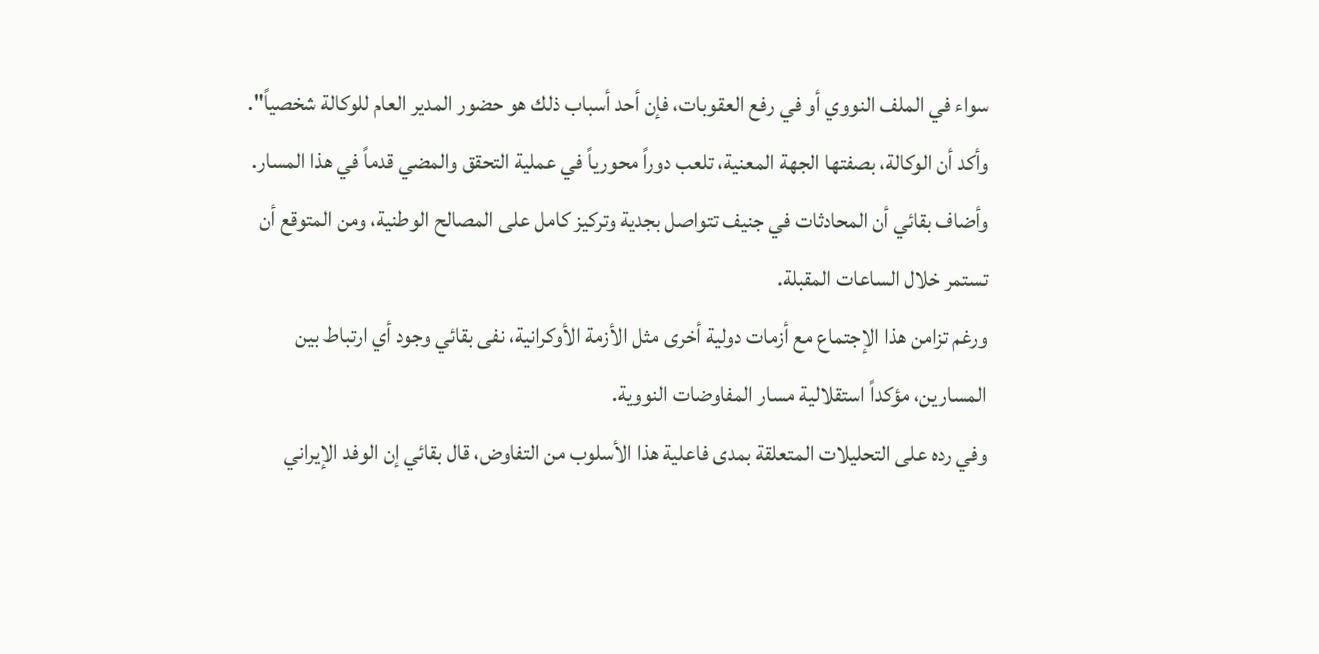سواء في الملف النووي أو في رفع العقوبات، فإن أحد أسباب ذلك هو حضور المدير العام للوكالة شخصياً".
وأكد أن الوكالة، بصفتها الجهة المعنية، تلعب دوراً محورياً في عملية التحقق والمضي قدماً في هذا المسار.
وأضاف بقائي أن المحادثات في جنيف تتواصل بجدية وتركيز كامل على المصالح الوطنية، ومن المتوقع أن تستمر خلال الساعات المقبلة.
ورغم تزامن هذا الإجتماع مع أزمات دولية أخرى مثل الأزمة الأوكرانية، نفى بقائي وجود أي ارتباط بين المسارين، مؤكداً استقلالية مسار المفاوضات النووية.
وفي رده على التحليلات المتعلقة بمدى فاعلية هذا الأسلوب من التفاوض، قال بقائي إن الوفد الإيراني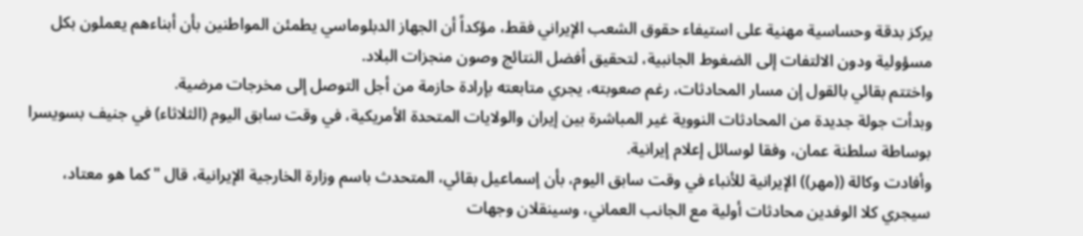يركز بدقة وحساسية مهنية على استيفاء حقوق الشعب الإيراني فقط، مؤكداً أن الجهاز الدبلوماسي يطمئن المواطنين بأن أبناءهم يعملون بكل مسؤولية ودون الالتفات إلى الضغوط الجانبية، لتحقيق أفضل النتائج وصون منجزات البلاد.
واختتم بقائي بالقول إن مسار المحادثات، رغم صعوبته، يجري متابعته بإرادة حازمة من أجل التوصل إلى مخرجات مرضية.
وبدأت جولة جديدة من المحادثات النووية غير المباشرة بين إيران والولايات المتحدة الأمريكية، في وقت سابق اليوم (الثلاثاء) في جنيف بسويسرا بوساطة سلطنة عمان، وفقا لوسائل إعلام إيرانية.
وأفادت وكالة ((مهر)) الإيرانية للأنباء في وقت سابق اليوم، بأن إسماعيل بقائي، المتحدث باسم وزارة الخارجية الإيرانية، قال "كما هو معتاد، سيجري كلا الوفدين محادثات أولية مع الجانب العماني، وسينقلان وجهات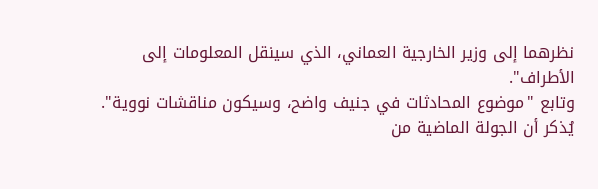نظرهما إلى وزير الخارجية العماني، الذي سينقل المعلومات إلى الأطراف".
وتابع "موضوع المحادثات في جنيف واضح، وسيكون مناقشات نووية".
يُذكر أن الجولة الماضية من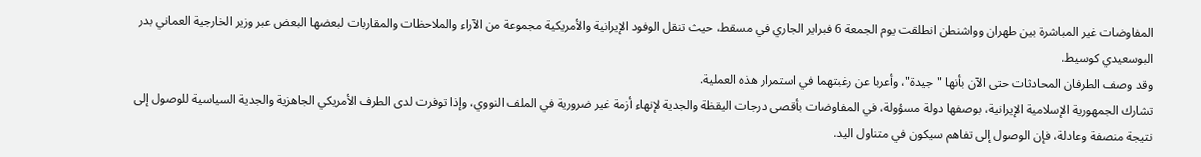المفاوضات غير المباشرة بين طهران وواشنطن انطلقت يوم الجمعة 6 فبراير الجاري في مسقط، حيث تنقل الوفود الإيرانية والأمريكية مجموعة من الآراء والملاحظات والمقاربات لبعضها البعض عبر وزير الخارجية العماني بدر البوسعيدي كوسيط.
وقد وصف الطرفان المحادثات حتى الآن بأنها "جيدة"، وأعربا عن رغبتهما في استمرار هذه العملیة.
تشارك الجمهورية الإسلامية الإيرانية، بوصفها دولة مسؤولة، في المفاوضات بأقصى درجات اليقظة والجدية لإنهاء أزمة غير ضرورية في الملف النووي، وإذا توفرت لدى الطرف الأمريكي الجاهزية والجدية السياسية للوصول إلى نتيجة منصفة وعادلة، فإن الوصول إلى تفاهم سيكون في متناول اليد.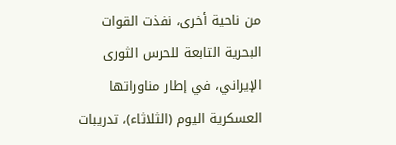من ناحية أخرى، نفذت القوات البحرية التابعة للحرس الثورى الإيراني، في إطار مناوراتها العسكرية اليوم (الثلاثاء)، تدريبات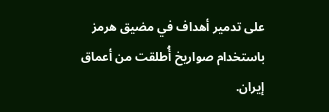على تدمير أهداف في مضيق هرمز باستخدام صواريخ أُطلقت من أعماق إيران.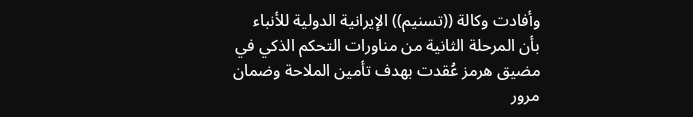وأفادت وكالة ((تسنيم)) الإيرانية الدولية للأنباء بأن المرحلة الثانية من مناورات التحكم الذكي في مضيق هرمز عُقدت بهدف تأمين الملاحة وضمان مرور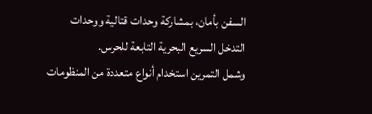السفن بأمان، بمشاركة وحدات قتالية ووحدات التدخل السريع البحرية التابعة للحرس.
وشمل التمرين استخدام أنواع متعددة من المنظومات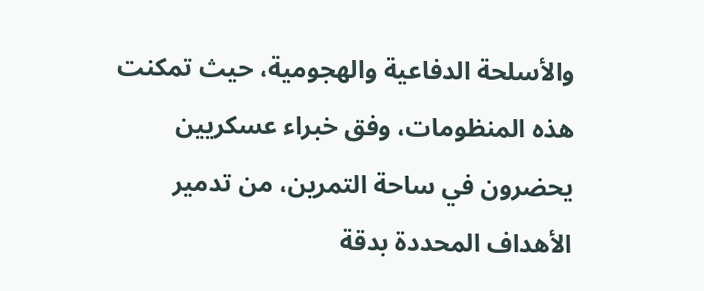والأسلحة الدفاعية والهجومية، حيث تمكنت هذه المنظومات، وفق خبراء عسكريين يحضرون في ساحة التمرين، من تدمير الأهداف المحددة بدقة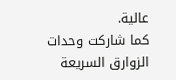عالية.
كما شاركت وحدات الزوارق السريعة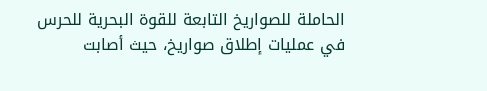الحاملة للصواريخ التابعة للقوة البحرية للحرس في عمليات إطلاق صواريخ، حيث أصابت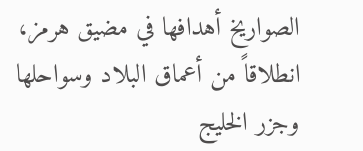الصواريخ أهدافها في مضيق هرمز، انطلاقاً من أعماق البلاد وسواحلها وجزر الخليج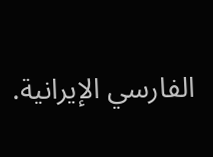الفارسي الإيرانية.